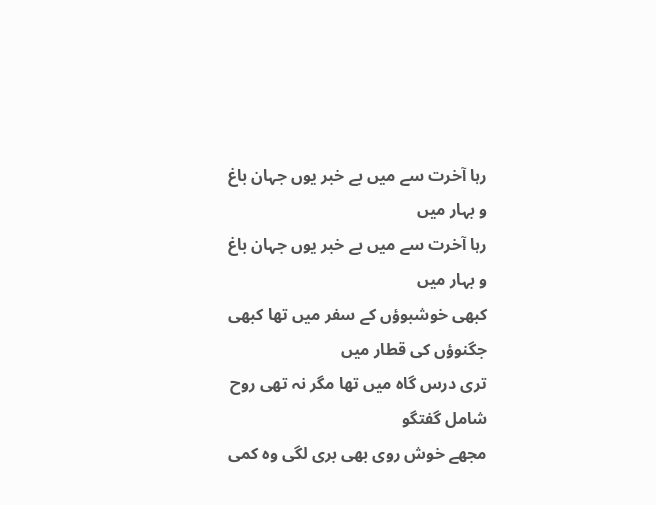رہا آخرت سے میں بے خبر یوں جہان باغ و بہار میں
رہا آخرت سے میں بے خبر یوں جہان باغ و بہار میں
کبھی خوشبوؤں کے سفر میں تھا کبھی جگنوؤں کی قطار میں
تری درس گاہ میں تھا مگر نہ تھی روح شامل گفتگو
مجھے خوش روی بھی بری لگی وہ کمی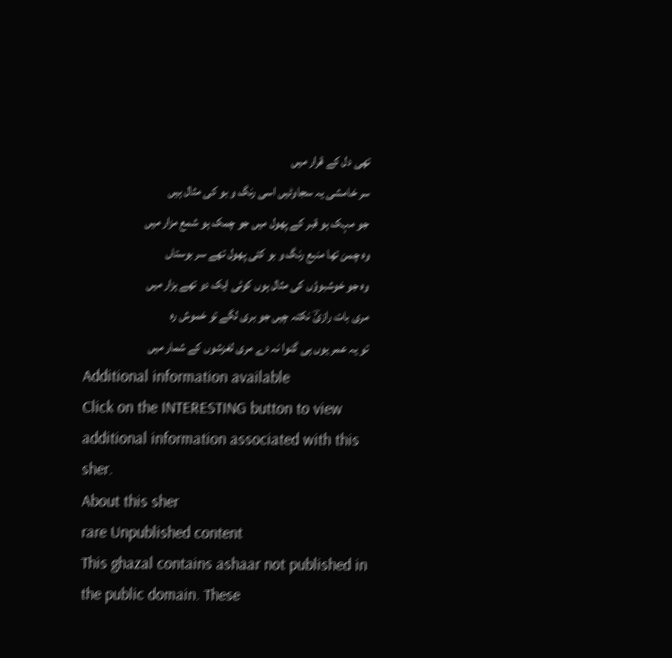تھی دل کے قرار میں
سر خامشی یہ سجاوٹیں اسی رنگ و بو کی مثال ہیں
جو مہک ہو قبر کے پھول میں جو چمک ہو شمع مزار میں
وہ چمن تھا منبع رنگ و بو کئی پھول تھے سر بوستاں
وہ جو خوشبوؤں کی مثال ہوں کوئی ایک دو تھے ہزار میں
مری بات رازیٔؔ نکتہ چیں جو بری لگے تو خموش رہ
تو یہ عمر یوں ہی گنوا نہ دے مری لغزشوں کے شمار میں
Additional information available
Click on the INTERESTING button to view additional information associated with this sher.
About this sher
rare Unpublished content
This ghazal contains ashaar not published in the public domain. These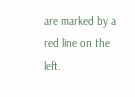are marked by a red line on the left.